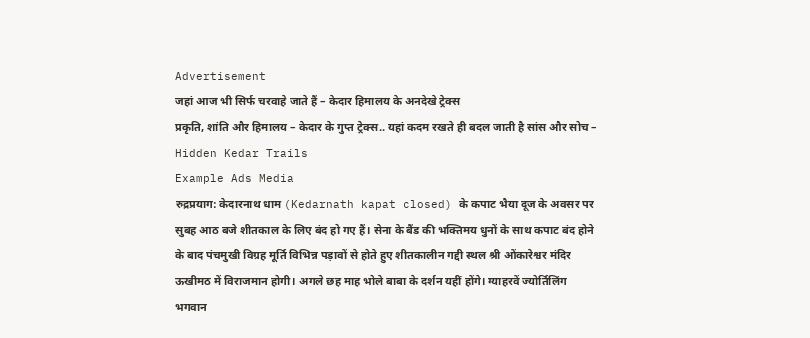Advertisement
जहां आज भी सिर्फ चरवाहे जाते हैं – केदार हिमालय के अनदेखे ट्रेक्स
प्रकृति, शांति और हिमालय – केदार के गुप्त ट्रेक्स.. यहां कदम रखते ही बदल जाती है सांस और सोच – Hidden Kedar Trails
Example Ads Media
रुद्रप्रयाग: केदारनाथ धाम (Kedarnath kapat closed) के कपाट भैया दूज के अवसर पर सुबह आठ बजे शीतकाल के लिए बंद हो गए हैं। सेना के बैंड की भक्तिमय धुनों के साथ कपाट बंद होने के बाद पंचमुखी विग्रह मूर्ति विभिन्न पड़ावों से होते हुए शीतकालीन गद्दी स्थल श्री ओंकारेश्वर मंदिर ऊखीमठ में विराजमान होगी। अगले छह माह भोले बाबा के दर्शन यहीं होंगे। ग्याहरवें ज्योर्तिलिंग भगवान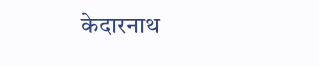केदारनाथ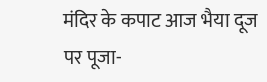मंदिर के कपाट आज भैया दूज पर पूजा-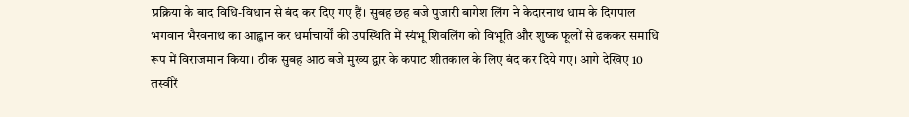प्रक्रिया के बाद विधि-विधान से बंद कर दिए गए हैं। सुबह छह बजे पुजारी बागेश लिंग ने केदारनाथ धाम के दिगपाल भगवान भैरवनाथ का आह्वान कर धर्माचार्यों की उपस्थिति में स्यंभू शिवलिंग को विभूति और शुष्क फूलों से ढककर समाधि रूप में विराजमान किया। ठीक सुबह आठ बजे मुख्य द्वार के कपाट शीतकाल के लिए बंद कर दिये गए। आगे देखिए 10 तस्वीरें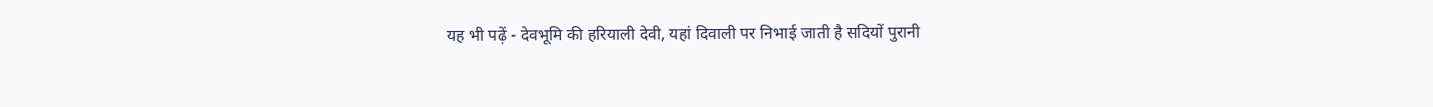यह भी पढ़ें - देवभूमि की हरियाली देवी, यहां दिवाली पर निभाई जाती है सदियों पुरानी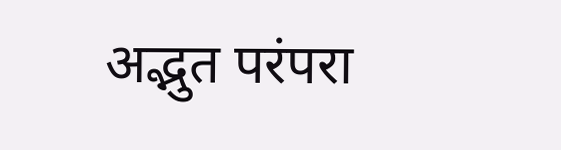अद्भुत परंपरा